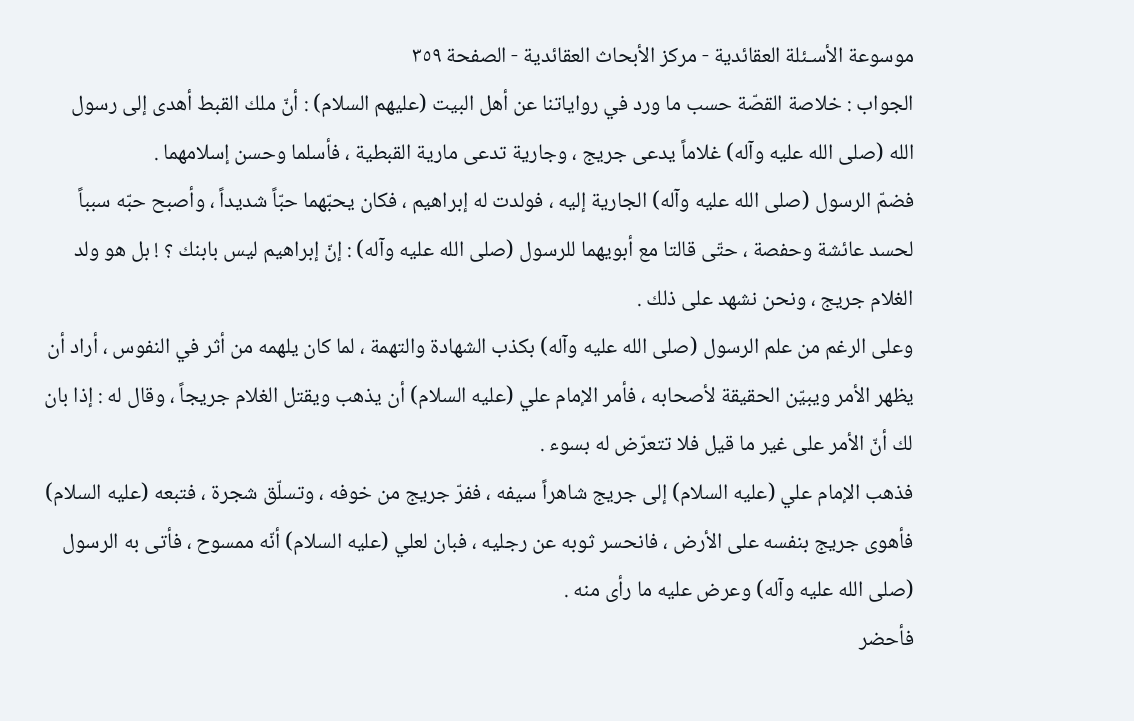موسوعة الأسـئلة العقائدية - مركز الأبحاث العقائدية - الصفحة ٣٥٩
الجواب : خلاصة القصّة حسب ما ورد في رواياتنا عن أهل البيت (عليهم السلام) : أنّ ملك القبط أهدى إلى رسول الله (صلى الله عليه وآله) غلاماً يدعى جريج ، وجارية تدعى مارية القبطية ، فأسلما وحسن إسلامهما .
فضمّ الرسول (صلى الله عليه وآله) الجارية إليه ، فولدت له إبراهيم ، فكان يحبّهما حبّاً شديداً ، وأصبح حبّه سبباً لحسد عائشة وحفصة ، حتّى قالتا مع أبويهما للرسول (صلى الله عليه وآله) : إنّ إبراهيم ليس بابنك ؟ ! بل هو ولد الغلام جريج ، ونحن نشهد على ذلك .
وعلى الرغم من علم الرسول (صلى الله عليه وآله) بكذب الشهادة والتهمة ، لما كان يلهمه من أثر في النفوس ، أراد أن يظهر الأمر ويبيّن الحقيقة لأصحابه ، فأمر الإمام علي (عليه السلام) أن يذهب ويقتل الغلام جريجاً ، وقال له : إذا بان لك أنّ الأمر على غير ما قيل فلا تتعرّض له بسوء .
فذهب الإمام علي (عليه السلام) إلى جريج شاهراً سيفه ، ففرّ جريج من خوفه ، وتسلّق شجرة ، فتبعه (عليه السلام) فأهوى جريج بنفسه على الأرض ، فانحسر ثوبه عن رجليه ، فبان لعلي (عليه السلام) أنّه ممسوح ، فأتى به الرسول (صلى الله عليه وآله) وعرض عليه ما رأى منه .
فأحضر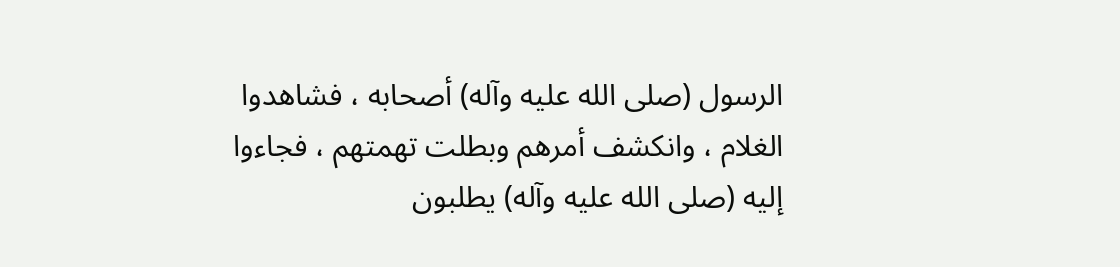الرسول (صلى الله عليه وآله) أصحابه ، فشاهدوا الغلام ، وانكشف أمرهم وبطلت تهمتهم ، فجاءوا إليه (صلى الله عليه وآله) يطلبون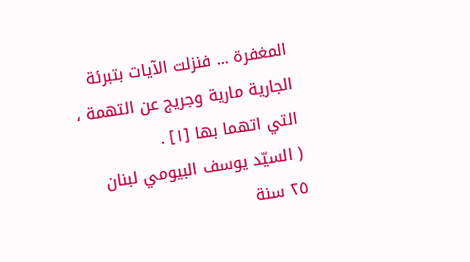المغفرة ... فنزلت الآيات بتبرئة الجارية مارية وجريج عن التهمة ، التي اتهما بها [١] .
( السيّد يوسف البيومي لبنان ٢٥ سنة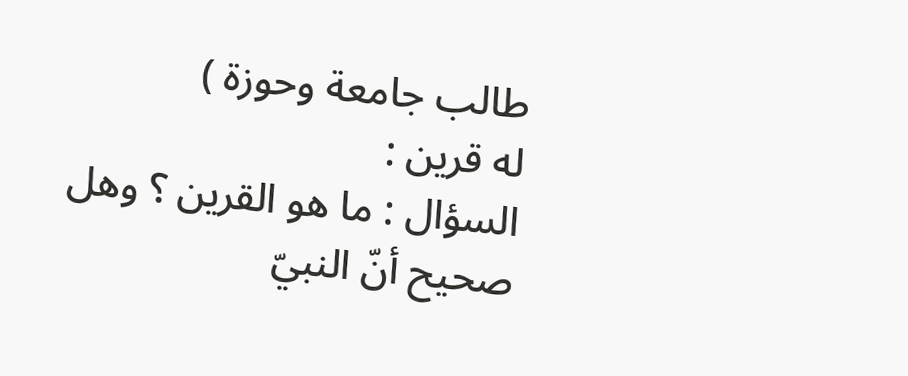طالب جامعة وحوزة )
له قرين :
السؤال : ما هو القرين ؟ وهل صحيح أنّ النبيّ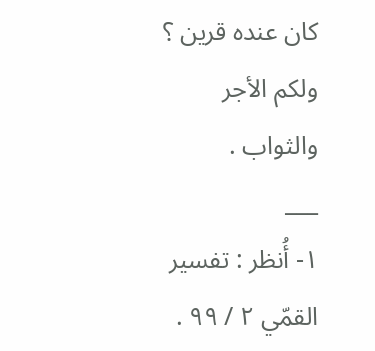كان عنده قرين ؟ ولكم الأجر والثواب .
___
١- أُنظر : تفسير القمّي ٢ / ٩٩ .